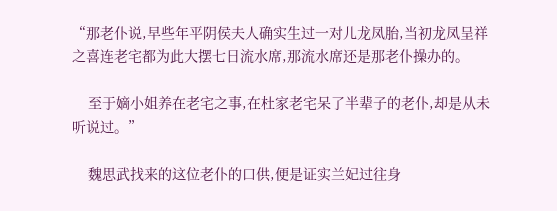“那老仆说,早些年平阴侯夫人确实生过一对儿龙凤胎,当初龙凤呈祥之喜连老宅都为此大摆七日流水席,那流水席还是那老仆操办的。

    至于嫡小姐养在老宅之事,在杜家老宅呆了半辈子的老仆,却是从未听说过。”

    魏思武找来的这位老仆的口供,便是证实兰妃过往身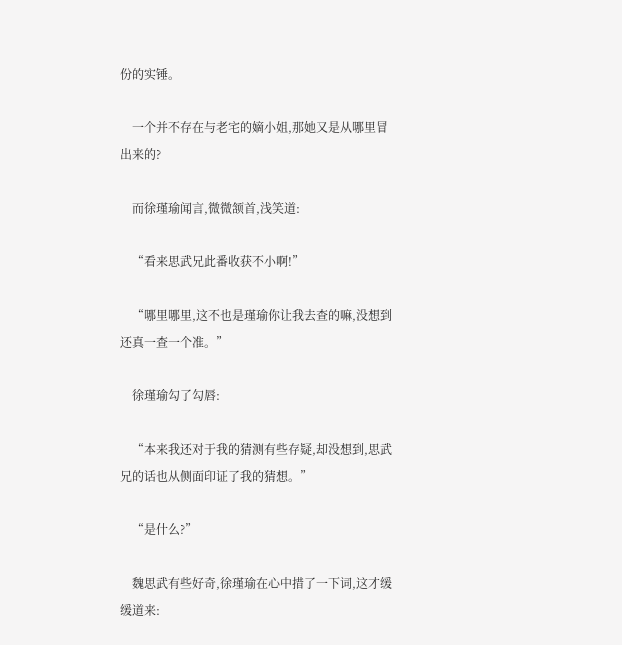份的实锤。

    一个并不存在与老宅的嫡小姐,那她又是从哪里冒出来的?

    而徐瑾瑜闻言,微微颔首,浅笑道:

    “看来思武兄此番收获不小啊!”

    “哪里哪里,这不也是瑾瑜你让我去查的嘛,没想到还真一查一个准。”

    徐瑾瑜勾了勾唇:

    “本来我还对于我的猜测有些存疑,却没想到,思武兄的话也从侧面印证了我的猜想。”

    “是什么?”

    魏思武有些好奇,徐瑾瑜在心中措了一下词,这才缓缓道来: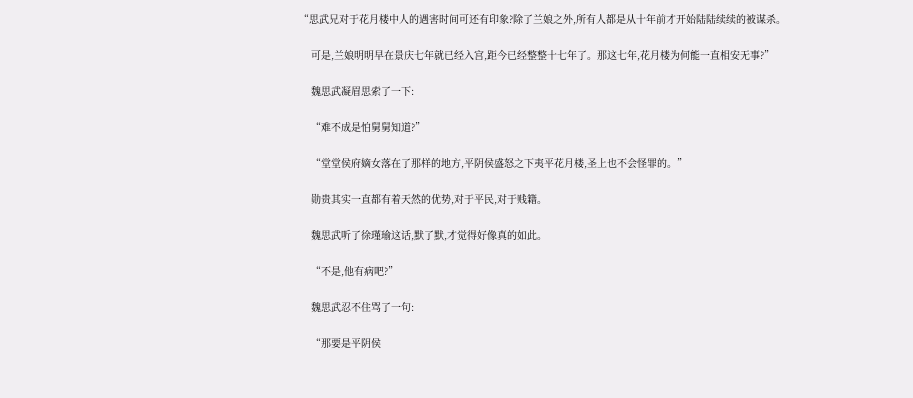“思武兄对于花月楼中人的遇害时间可还有印象?除了兰娘之外,所有人都是从十年前才开始陆陆续续的被谋杀。

    可是,兰娘明明早在景庆七年就已经入宫,距今已经整整十七年了。那这七年,花月楼为何能一直相安无事?”

    魏思武凝眉思索了一下:

    “难不成是怕舅舅知道?”

    “堂堂侯府嫡女落在了那样的地方,平阴侯盛怒之下夷平花月楼,圣上也不会怪罪的。”

    勋贵其实一直都有着天然的优势,对于平民,对于贱籍。

    魏思武听了徐瑾瑜这话,默了默,才觉得好像真的如此。

    “不是,他有病吧?”

    魏思武忍不住骂了一句:

    “那要是平阴侯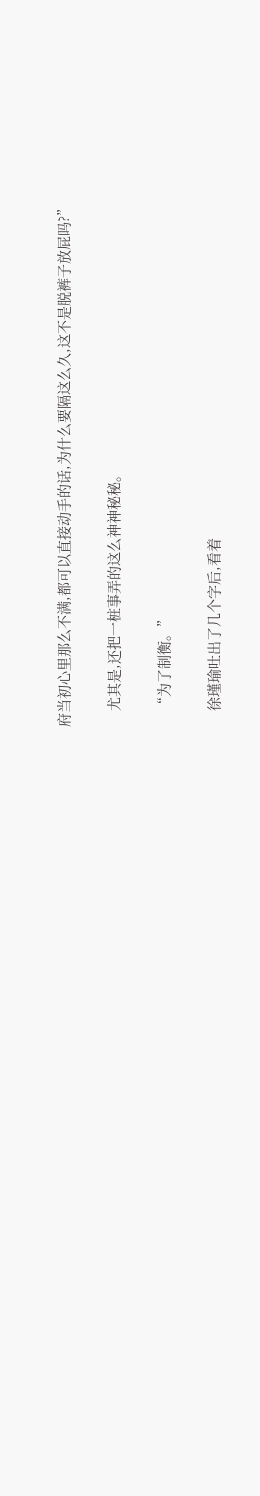府当初心里那么不满,都可以直接动手的话,为什么要隔这么久,这不是脱裤子放屁吗?”

    尤其是,还把一桩事弄的这么神神秘秘。

    “为了制衡。”

    徐瑾瑜吐出了几个字后,看着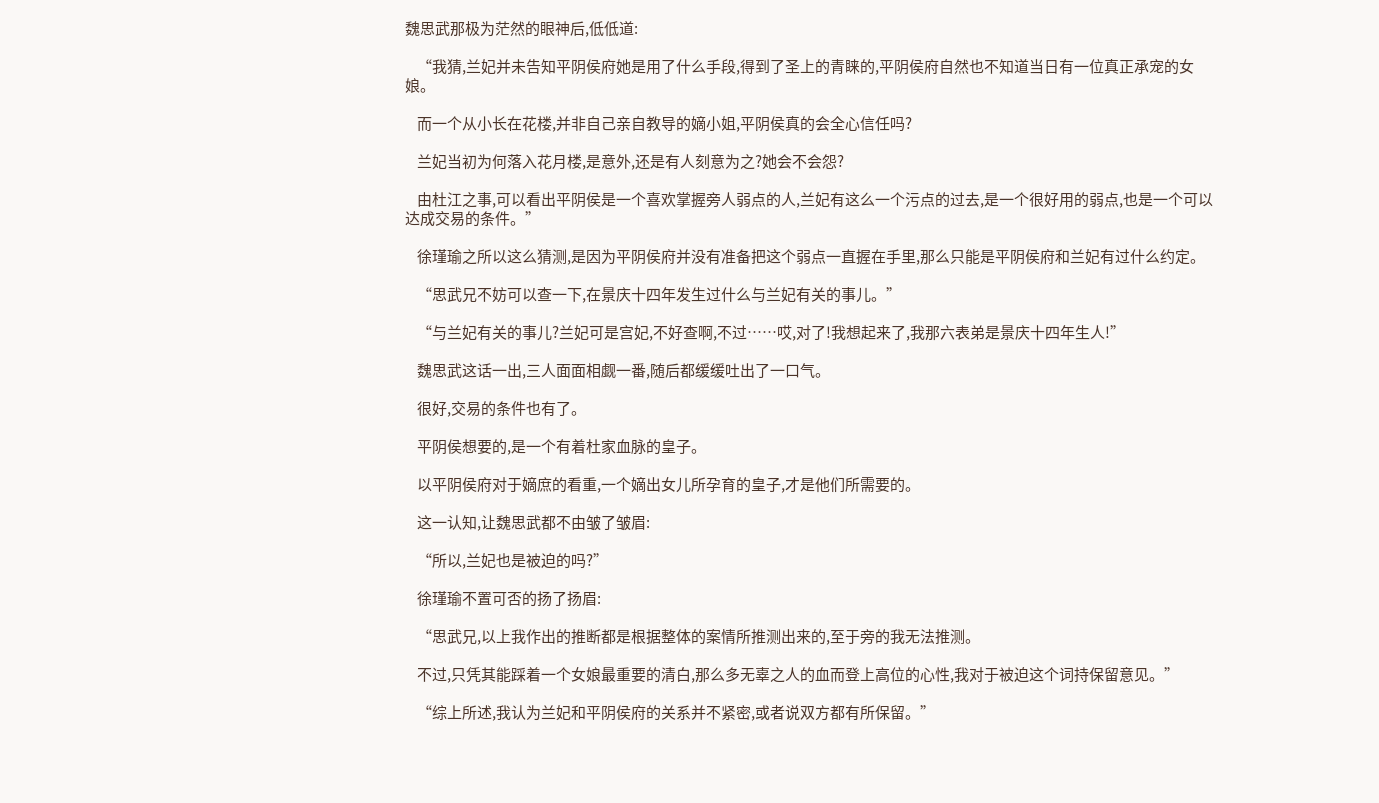魏思武那极为茫然的眼神后,低低道:

    “我猜,兰妃并未告知平阴侯府她是用了什么手段,得到了圣上的青睐的,平阴侯府自然也不知道当日有一位真正承宠的女娘。

    而一个从小长在花楼,并非自己亲自教导的嫡小姐,平阴侯真的会全心信任吗?

    兰妃当初为何落入花月楼,是意外,还是有人刻意为之?她会不会怨?

    由杜江之事,可以看出平阴侯是一个喜欢掌握旁人弱点的人,兰妃有这么一个污点的过去,是一个很好用的弱点,也是一个可以达成交易的条件。”

    徐瑾瑜之所以这么猜测,是因为平阴侯府并没有准备把这个弱点一直握在手里,那么只能是平阴侯府和兰妃有过什么约定。

    “思武兄不妨可以查一下,在景庆十四年发生过什么与兰妃有关的事儿。”

    “与兰妃有关的事儿?兰妃可是宫妃,不好查啊,不过……哎,对了!我想起来了,我那六表弟是景庆十四年生人!”

    魏思武这话一出,三人面面相觑一番,随后都缓缓吐出了一口气。

    很好,交易的条件也有了。

    平阴侯想要的,是一个有着杜家血脉的皇子。

    以平阴侯府对于嫡庶的看重,一个嫡出女儿所孕育的皇子,才是他们所需要的。

    这一认知,让魏思武都不由皱了皱眉:

    “所以,兰妃也是被迫的吗?”

    徐瑾瑜不置可否的扬了扬眉:

    “思武兄,以上我作出的推断都是根据整体的案情所推测出来的,至于旁的我无法推测。

    不过,只凭其能踩着一个女娘最重要的清白,那么多无辜之人的血而登上高位的心性,我对于被迫这个词持保留意见。”

    “综上所述,我认为兰妃和平阴侯府的关系并不紧密,或者说双方都有所保留。”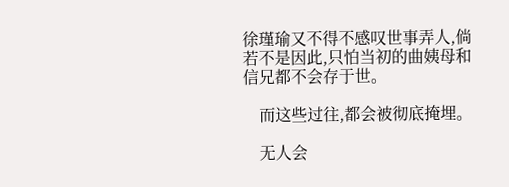徐瑾瑜又不得不感叹世事弄人,倘若不是因此,只怕当初的曲姨母和信兄都不会存于世。

    而这些过往,都会被彻底掩埋。

    无人会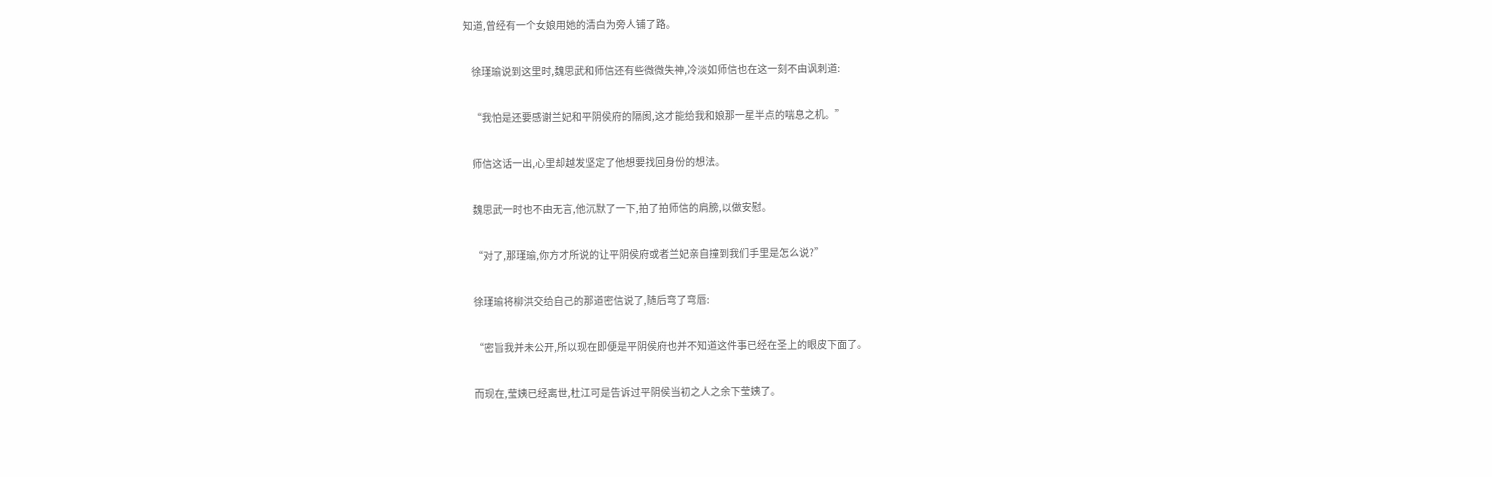知道,曾经有一个女娘用她的清白为旁人铺了路。

    徐瑾瑜说到这里时,魏思武和师信还有些微微失神,冷淡如师信也在这一刻不由讽刺道:

    “我怕是还要感谢兰妃和平阴侯府的隔阂,这才能给我和娘那一星半点的喘息之机。”

    师信这话一出,心里却越发坚定了他想要找回身份的想法。

    魏思武一时也不由无言,他沉默了一下,拍了拍师信的肩膀,以做安慰。

    “对了,那瑾瑜,你方才所说的让平阴侯府或者兰妃亲自撞到我们手里是怎么说?”

    徐瑾瑜将柳洪交给自己的那道密信说了,随后弯了弯唇:

    “密旨我并未公开,所以现在即便是平阴侯府也并不知道这件事已经在圣上的眼皮下面了。

    而现在,莹姨已经离世,杜江可是告诉过平阴侯当初之人之余下莹姨了。